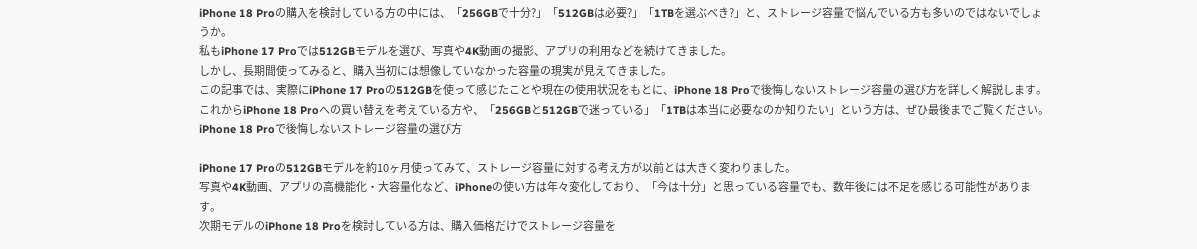iPhone 18 Proの購入を検討している方の中には、「256GBで十分?」「512GBは必要?」「1TBを選ぶべき?」と、ストレージ容量で悩んでいる方も多いのではないでしょうか。
私もiPhone 17 Proでは512GBモデルを選び、写真や4K動画の撮影、アプリの利用などを続けてきました。
しかし、長期間使ってみると、購入当初には想像していなかった容量の現実が見えてきました。
この記事では、実際にiPhone 17 Proの512GBを使って感じたことや現在の使用状況をもとに、iPhone 18 Proで後悔しないストレージ容量の選び方を詳しく解説します。
これからiPhone 18 Proへの買い替えを考えている方や、「256GBと512GBで迷っている」「1TBは本当に必要なのか知りたい」という方は、ぜひ最後までご覧ください。
iPhone 18 Proで後悔しないストレージ容量の選び方

iPhone 17 Proの512GBモデルを約10ヶ月使ってみて、ストレージ容量に対する考え方が以前とは大きく変わりました。
写真や4K動画、アプリの高機能化・大容量化など、iPhoneの使い方は年々変化しており、「今は十分」と思っている容量でも、数年後には不足を感じる可能性があります。
次期モデルのiPhone 18 Proを検討している方は、購入価格だけでストレージ容量を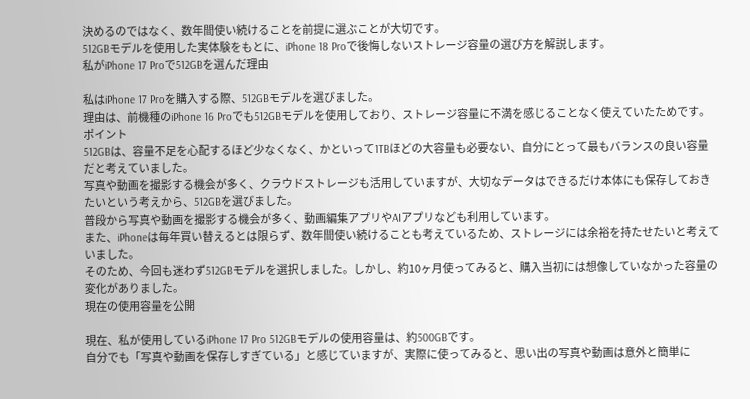決めるのではなく、数年間使い続けることを前提に選ぶことが大切です。
512GBモデルを使用した実体験をもとに、iPhone 18 Proで後悔しないストレージ容量の選び方を解説します。
私がiPhone 17 Proで512GBを選んだ理由

私はiPhone 17 Proを購入する際、512GBモデルを選びました。
理由は、前機種のiPhone 16 Proでも512GBモデルを使用しており、ストレージ容量に不満を感じることなく使えていたためです。
ポイント
512GBは、容量不足を心配するほど少なくなく、かといって1TBほどの大容量も必要ない、自分にとって最もバランスの良い容量だと考えていました。
写真や動画を撮影する機会が多く、クラウドストレージも活用していますが、大切なデータはできるだけ本体にも保存しておきたいという考えから、512GBを選びました。
普段から写真や動画を撮影する機会が多く、動画編集アプリやAIアプリなども利用しています。
また、iPhoneは毎年買い替えるとは限らず、数年間使い続けることも考えているため、ストレージには余裕を持たせたいと考えていました。
そのため、今回も迷わず512GBモデルを選択しました。しかし、約10ヶ月使ってみると、購入当初には想像していなかった容量の変化がありました。
現在の使用容量を公開

現在、私が使用しているiPhone 17 Pro 512GBモデルの使用容量は、約500GBです。
自分でも「写真や動画を保存しすぎている」と感じていますが、実際に使ってみると、思い出の写真や動画は意外と簡単に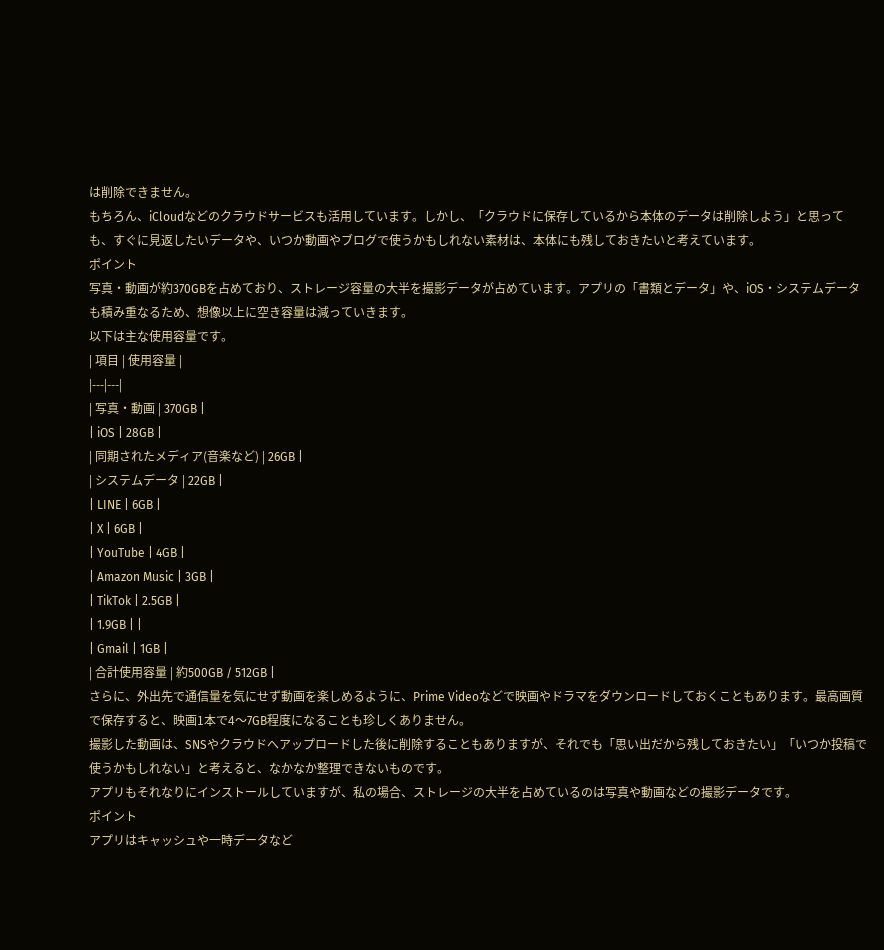は削除できません。
もちろん、iCloudなどのクラウドサービスも活用しています。しかし、「クラウドに保存しているから本体のデータは削除しよう」と思っても、すぐに見返したいデータや、いつか動画やブログで使うかもしれない素材は、本体にも残しておきたいと考えています。
ポイント
写真・動画が約370GBを占めており、ストレージ容量の大半を撮影データが占めています。アプリの「書類とデータ」や、iOS・システムデータも積み重なるため、想像以上に空き容量は減っていきます。
以下は主な使用容量です。
| 項目 | 使用容量 |
|---|---|
| 写真・動画 | 370GB |
| iOS | 28GB |
| 同期されたメディア(音楽など) | 26GB |
| システムデータ | 22GB |
| LINE | 6GB |
| X | 6GB |
| YouTube | 4GB |
| Amazon Music | 3GB |
| TikTok | 2.5GB |
| 1.9GB | |
| Gmail | 1GB |
| 合計使用容量 | 約500GB / 512GB |
さらに、外出先で通信量を気にせず動画を楽しめるように、Prime Videoなどで映画やドラマをダウンロードしておくこともあります。最高画質で保存すると、映画1本で4〜7GB程度になることも珍しくありません。
撮影した動画は、SNSやクラウドへアップロードした後に削除することもありますが、それでも「思い出だから残しておきたい」「いつか投稿で使うかもしれない」と考えると、なかなか整理できないものです。
アプリもそれなりにインストールしていますが、私の場合、ストレージの大半を占めているのは写真や動画などの撮影データです。
ポイント
アプリはキャッシュや一時データなど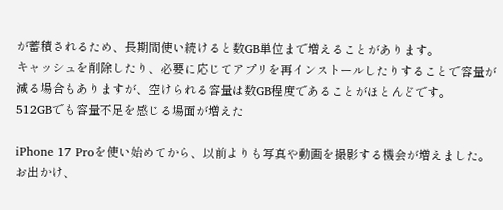が蓄積されるため、長期間使い続けると数GB単位まで増えることがあります。
キャッシュを削除したり、必要に応じてアプリを再インストールしたりすることで容量が減る場合もありますが、空けられる容量は数GB程度であることがほとんどです。
512GBでも容量不足を感じる場面が増えた

iPhone 17 Proを使い始めてから、以前よりも写真や動画を撮影する機会が増えました。お出かけ、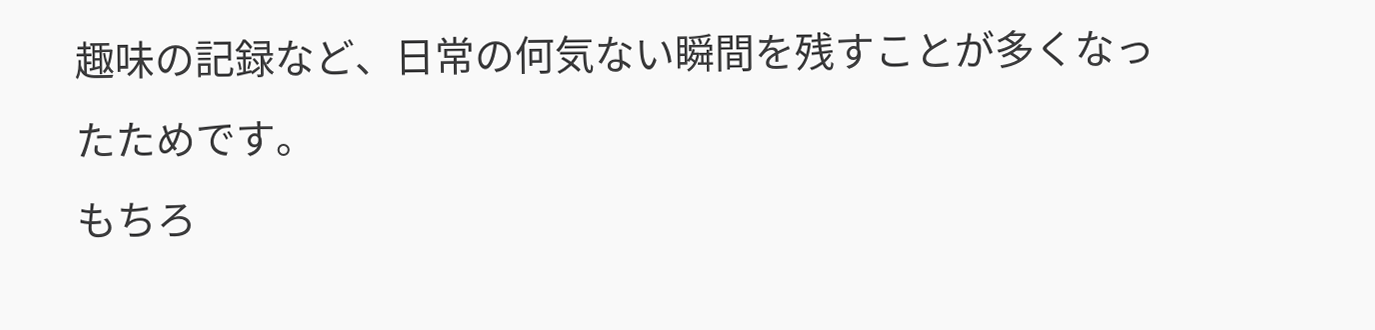趣味の記録など、日常の何気ない瞬間を残すことが多くなったためです。
もちろ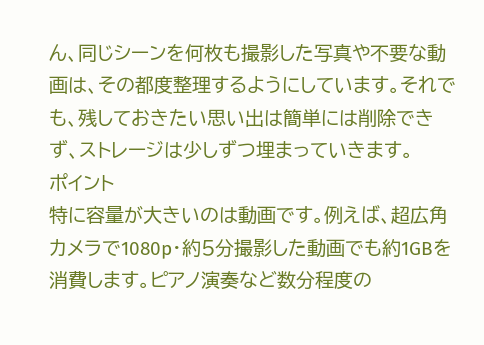ん、同じシーンを何枚も撮影した写真や不要な動画は、その都度整理するようにしています。それでも、残しておきたい思い出は簡単には削除できず、ストレージは少しずつ埋まっていきます。
ポイント
特に容量が大きいのは動画です。例えば、超広角カメラで1080p・約5分撮影した動画でも約1GBを消費します。ピアノ演奏など数分程度の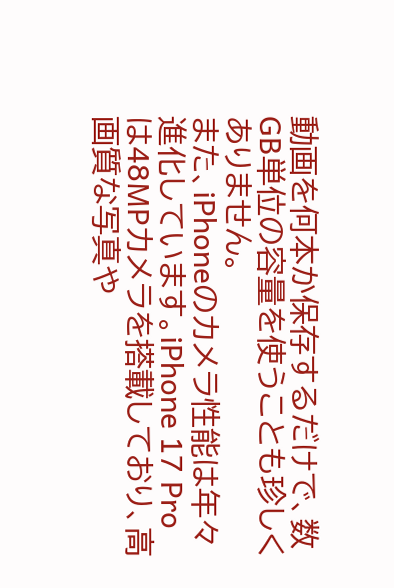動画を何本か保存するだけで、数GB単位の容量を使うことも珍しくありません。
また、iPhoneのカメラ性能は年々進化しています。iPhone 17 Proは48MPカメラを搭載しており、高画質な写真や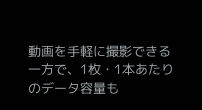動画を手軽に撮影できる一方で、1枚・1本あたりのデータ容量も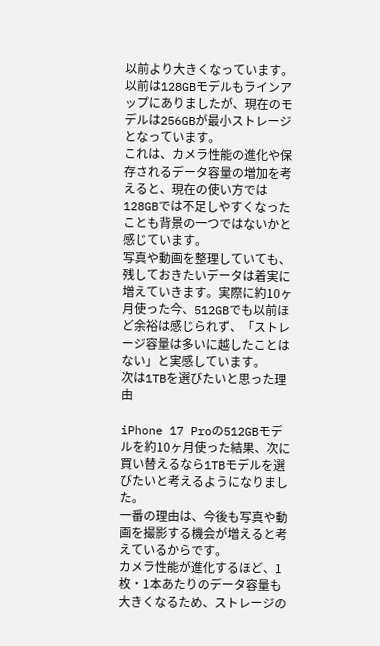以前より大きくなっています。
以前は128GBモデルもラインアップにありましたが、現在のモデルは256GBが最小ストレージとなっています。
これは、カメラ性能の進化や保存されるデータ容量の増加を考えると、現在の使い方では128GBでは不足しやすくなったことも背景の一つではないかと感じています。
写真や動画を整理していても、残しておきたいデータは着実に増えていきます。実際に約10ヶ月使った今、512GBでも以前ほど余裕は感じられず、「ストレージ容量は多いに越したことはない」と実感しています。
次は1TBを選びたいと思った理由

iPhone 17 Proの512GBモデルを約10ヶ月使った結果、次に買い替えるなら1TBモデルを選びたいと考えるようになりました。
一番の理由は、今後も写真や動画を撮影する機会が増えると考えているからです。
カメラ性能が進化するほど、1枚・1本あたりのデータ容量も大きくなるため、ストレージの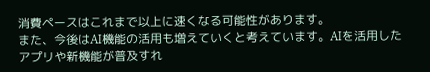消費ペースはこれまで以上に速くなる可能性があります。
また、今後はAI機能の活用も増えていくと考えています。AIを活用したアプリや新機能が普及すれ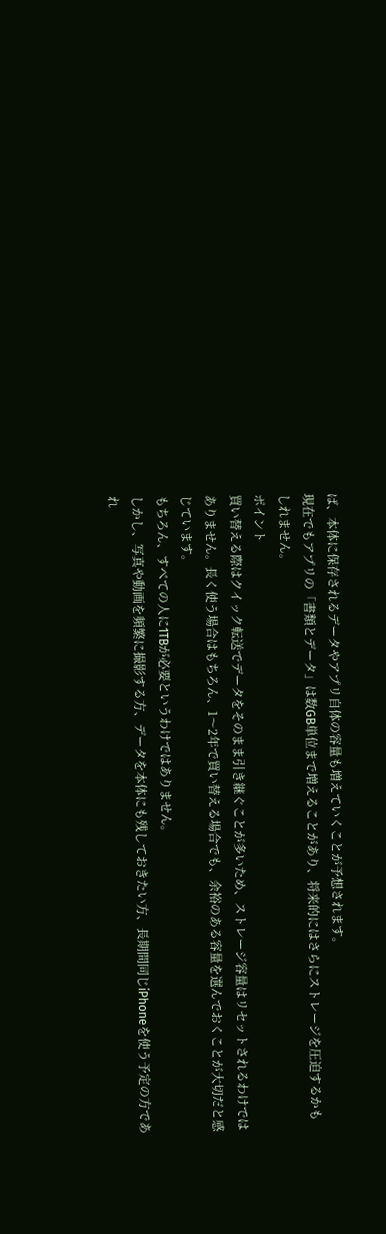ば、本体に保存されるデータやアプリ自体の容量も増えていくことが予想されます。
現在でもアプリの「書類とデータ」は数GB単位まで増えることがあり、将来的にはさらにストレージを圧迫するかもしれません。
ポイント
買い替える際はクイック転送でデータをそのまま引き継ぐことが多いため、ストレージ容量はリセットされるわけではありません。長く使う場合はもちろん、1〜2年で買い替える場合でも、余裕のある容量を選んでおくことが大切だと感じています。
もちろん、すべての人に1TBが必要というわけではありません。
しかし、写真や動画を頻繁に撮影する方、データを本体にも残しておきたい方、長期間同じiPhoneを使う予定の方であれ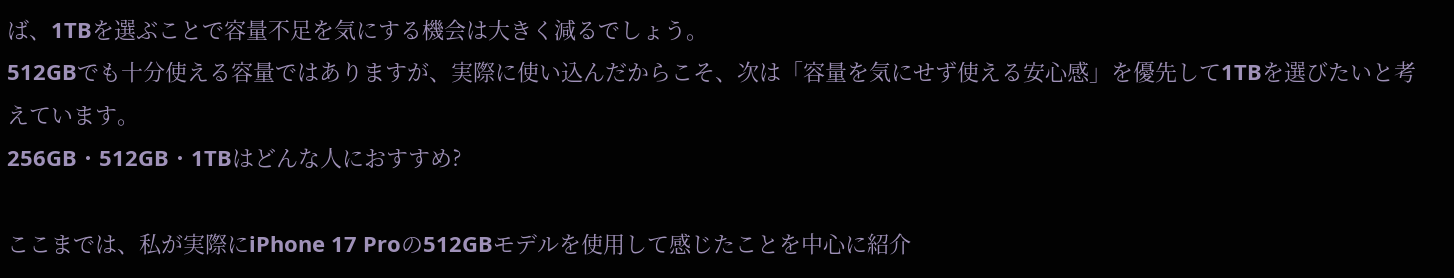ば、1TBを選ぶことで容量不足を気にする機会は大きく減るでしょう。
512GBでも十分使える容量ではありますが、実際に使い込んだからこそ、次は「容量を気にせず使える安心感」を優先して1TBを選びたいと考えています。
256GB・512GB・1TBはどんな人におすすめ?

ここまでは、私が実際にiPhone 17 Proの512GBモデルを使用して感じたことを中心に紹介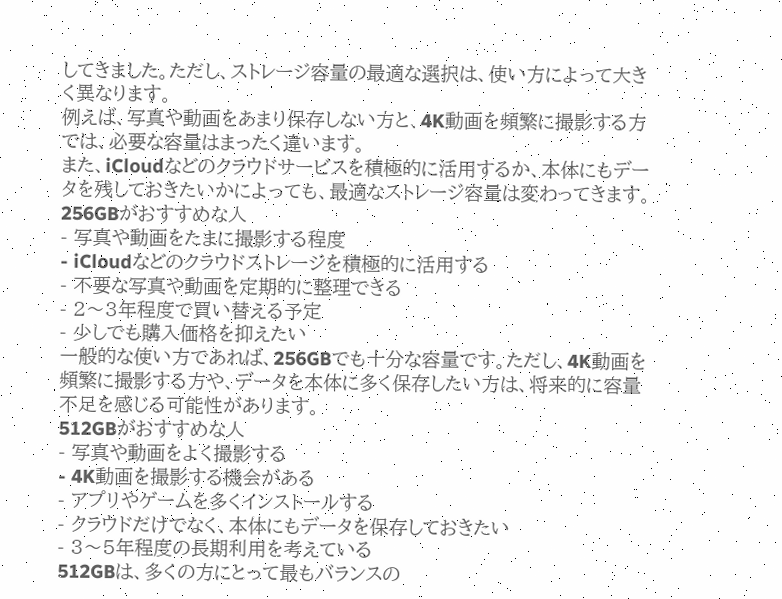してきました。ただし、ストレージ容量の最適な選択は、使い方によって大きく異なります。
例えば、写真や動画をあまり保存しない方と、4K動画を頻繁に撮影する方では、必要な容量はまったく違います。
また、iCloudなどのクラウドサービスを積極的に活用するか、本体にもデータを残しておきたいかによっても、最適なストレージ容量は変わってきます。
256GBがおすすめな人
- 写真や動画をたまに撮影する程度
- iCloudなどのクラウドストレージを積極的に活用する
- 不要な写真や動画を定期的に整理できる
- 2〜3年程度で買い替える予定
- 少しでも購入価格を抑えたい
一般的な使い方であれば、256GBでも十分な容量です。ただし、4K動画を頻繁に撮影する方や、データを本体に多く保存したい方は、将来的に容量不足を感じる可能性があります。
512GBがおすすめな人
- 写真や動画をよく撮影する
- 4K動画を撮影する機会がある
- アプリやゲームを多くインストールする
- クラウドだけでなく、本体にもデータを保存しておきたい
- 3〜5年程度の長期利用を考えている
512GBは、多くの方にとって最もバランスの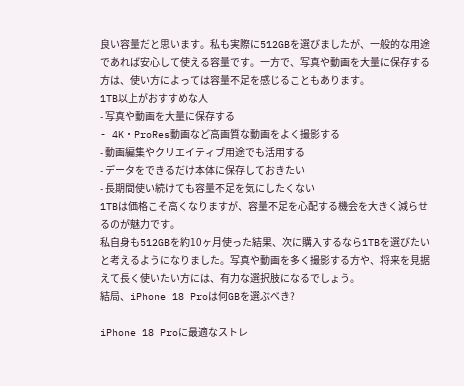良い容量だと思います。私も実際に512GBを選びましたが、一般的な用途であれば安心して使える容量です。一方で、写真や動画を大量に保存する方は、使い方によっては容量不足を感じることもあります。
1TB以上がおすすめな人
- 写真や動画を大量に保存する
- 4K・ProRes動画など高画質な動画をよく撮影する
- 動画編集やクリエイティブ用途でも活用する
- データをできるだけ本体に保存しておきたい
- 長期間使い続けても容量不足を気にしたくない
1TBは価格こそ高くなりますが、容量不足を心配する機会を大きく減らせるのが魅力です。
私自身も512GBを約10ヶ月使った結果、次に購入するなら1TBを選びたいと考えるようになりました。写真や動画を多く撮影する方や、将来を見据えて長く使いたい方には、有力な選択肢になるでしょう。
結局、iPhone 18 Proは何GBを選ぶべき?

iPhone 18 Proに最適なストレ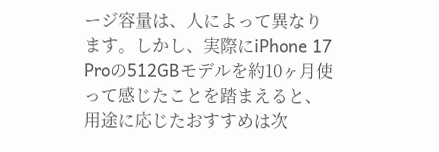ージ容量は、人によって異なります。しかし、実際にiPhone 17 Proの512GBモデルを約10ヶ月使って感じたことを踏まえると、用途に応じたおすすめは次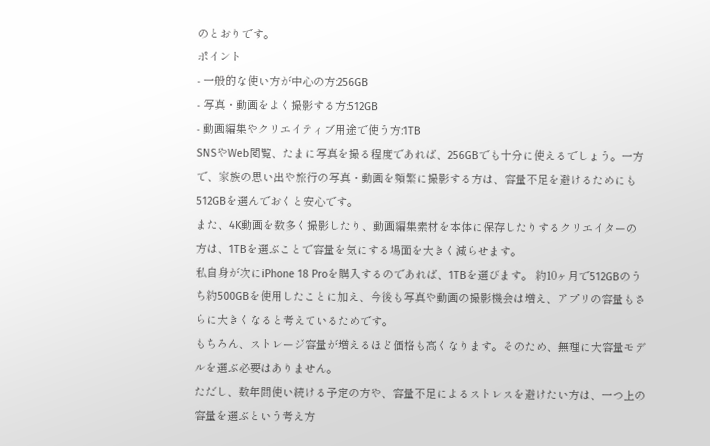のとおりです。
ポイント
- 一般的な使い方が中心の方:256GB
- 写真・動画をよく撮影する方:512GB
- 動画編集やクリエイティブ用途で使う方:1TB
SNSやWeb閲覧、たまに写真を撮る程度であれば、256GBでも十分に使えるでしょう。一方で、家族の思い出や旅行の写真・動画を頻繁に撮影する方は、容量不足を避けるためにも512GBを選んでおくと安心です。
また、4K動画を数多く撮影したり、動画編集素材を本体に保存したりするクリエイターの方は、1TBを選ぶことで容量を気にする場面を大きく減らせます。
私自身が次にiPhone 18 Proを購入するのであれば、1TBを選びます。 約10ヶ月で512GBのうち約500GBを使用したことに加え、今後も写真や動画の撮影機会は増え、アプリの容量もさらに大きくなると考えているためです。
もちろん、ストレージ容量が増えるほど価格も高くなります。そのため、無理に大容量モデルを選ぶ必要はありません。
ただし、数年間使い続ける予定の方や、容量不足によるストレスを避けたい方は、一つ上の容量を選ぶという考え方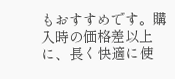もおすすめです。購入時の価格差以上に、長く快適に使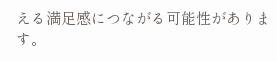える満足感につながる可能性があります。